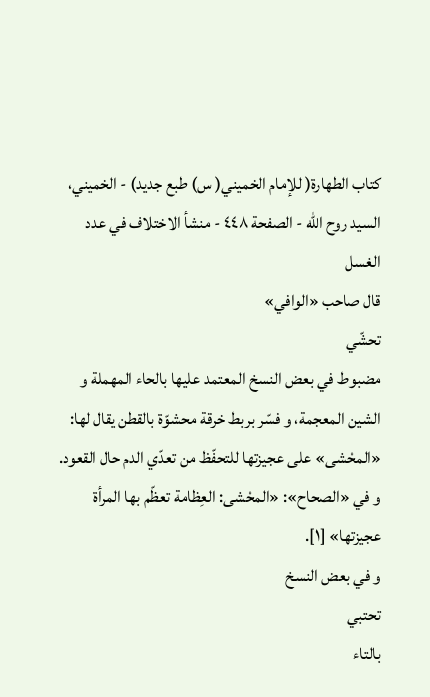كتاب الطهارة( للإمام الخميني( س) طبع جديد) - الخميني، السيد روح الله - الصفحة ٤٤٨ - منشأ الاختلاف في عدد الغسل
قال صاحب «الوافي»
تحشّي
مضبوط في بعض النسخ المعتمد عليها بالحاء المهملة و الشين المعجمة، و فسّر بربط خرقة محشوّة بالقطن يقال لها: «المحْشى» على عجيزتها للتحفّظ من تعدّي الدم حال القعود.
و في «الصحاح»: «المحْشى: العِظامة تعظّم بها المرأة عجيزتها» [١].
و في بعض النسخ
تحتبي
بالتاء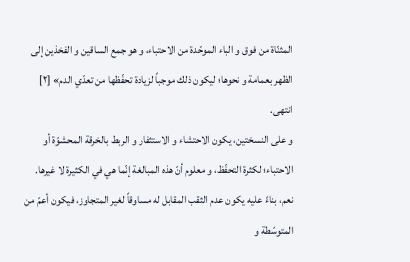المثنّاة من فوق و الباء الموحّدة من الاحتباء، و هو جمع الساقين و الفخذين إلى الظهر بعمامة و نحوها؛ ليكون ذلك موجباً لزيادة تحفّظها من تعدّي الدم» [٢] انتهى.
و على النسختين، يكون الاحتشاء و الاستثفار و الربط بالخرقة المحشوّة أو الاحتباء؛ لكثرة التحفّظ، و معلوم أنّ هذه المبالغة إنّما هي في الكثيرة لا غيرها.
نعم، بناءً عليه يكون عدم الثقب المقابل له مساوقاً لغير المتجاوز، فيكون أعمّ من المتوسّطة و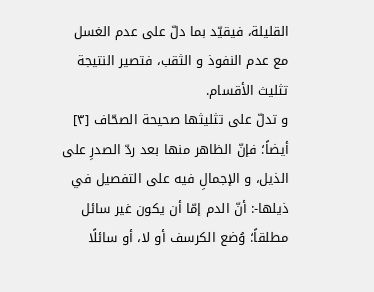القليلة، فيقيّد بما دلّ على عدم الغسل مع عدم النفوذ و الثقب، فتصير النتيجة تثليث الأقسام.
و تدلّ على تثليثها صحيحة الصحّاف [٣] أيضاً؛ فإنّ الظاهر منها بعد ردّ الصدرِ على الذيل، و الإجمالِ فيه على التفصيل في ذيلها-: أنّ الدم إمّا أن يكون غير سائل مطلقاً؛ وُضع الكرسف أو لا، أو سائلًا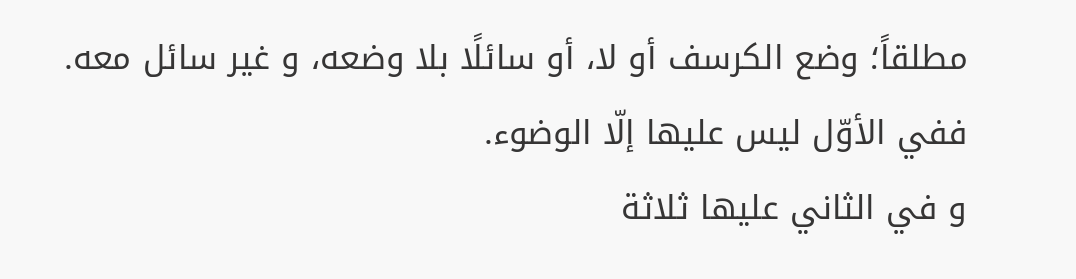مطلقاً؛ وضع الكرسف أو لا، أو سائلًا بلا وضعه، و غير سائل معه.
ففي الأوّل ليس عليها إلّا الوضوء.
و في الثاني عليها ثلاثة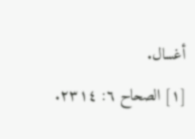أغسال.
[١] الصحاح ٦: ٢٣١٤.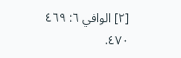[٢] الوافي ٦: ٤٦٩ ٤٧٠.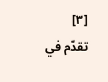[٣] تقدّم في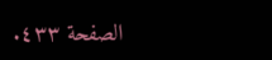الصفحة ٤٣٣.